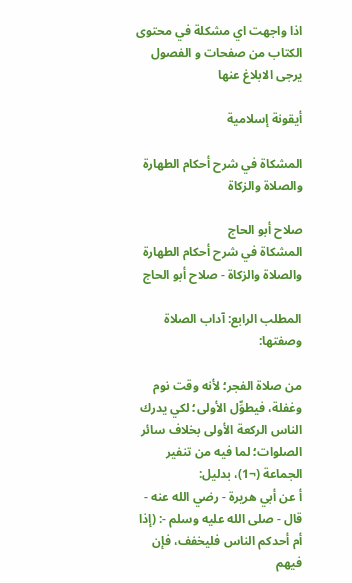اذا واجهت اي مشكلة في محتوى الكتاب من صفحات و الفصول يرجى الابلاغ عنها

أيقونة إسلامية

المشكاة في شرح أحكام الطهارة والصلاة والزكاة

صلاح أبو الحاج
المشكاة في شرح أحكام الطهارة والصلاة والزكاة - صلاح أبو الحاج

المطلب الرابع: آداب الصلاة وصفتها:

من صلاة الفجر؛ لأنه وقت نوم وغفلة، فيطوِّل الأولى؛ لكي يدرك الناس الركعة الأولى بخلاف سائر الصلوات؛ لما فيه من تنفير الجماعة (¬1)، بدليل:
أ عن أبي هريرة - رضي الله عنه - قال - صلى الله عليه وسلم -: (إذا أم أحدكم الناس فليخفف، فإن فيهم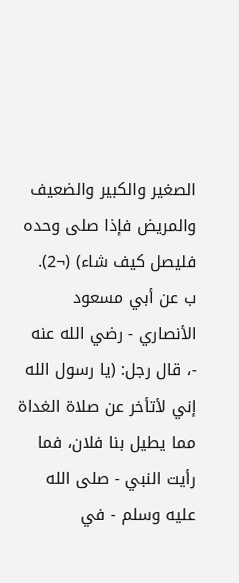الصغير والكبير والضعيف والمريض فإذا صلى وحده فليصل كيف شاء) (¬2).
ب عن أبي مسعود الأنصاري - رضي الله عنه -، قال رجل: (يا رسول الله إني لأتأخر عن صلاة الغداة مما يطيل بنا فلان، فما رأيت النبي - صلى الله عليه وسلم - في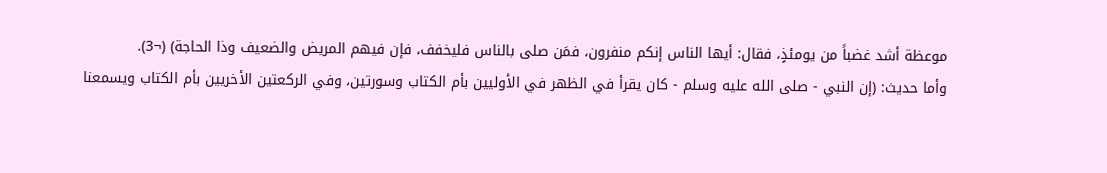موعظة أشد غضباً من يومئذٍ، فقال: أيها الناس إنكم منفرون، فمَن صلى بالناس فليخفف، فإن فيهم المريض والضعيف وذا الحاجة) (¬3).
وأما حديث: (إن النبي - صلى الله عليه وسلم - كان يقرأ في الظهر في الأوليين بأم الكتاب وسورتين، وفي الركعتين الأخريين بأم الكتاب ويسمعنا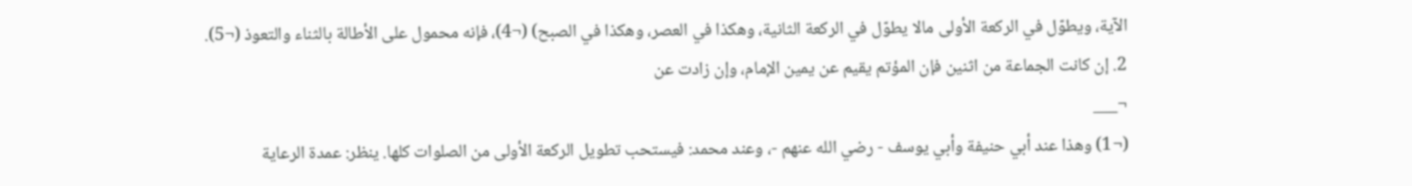الآية، ويطوّل في الركعة الأولى مالا يطوّل في الركعة الثانية، وهكذا في العصر، وهكذا في الصبح) (¬4)، فإنه محمول على الأطالة بالثناء والتعوذ (¬5).
2. إن كانت الجماعة من اثنين فإن المؤتم يقيم عن يمين الإمام، وإن زادت عن
¬___
(¬1) وهذا عند أبي حنيفة وأبي يوسف - رضي الله عنهم -، وعند محمد: فيستحب تطويل الركعة الأولى من الصلوات كلها. ينظر: عمدة الرعاية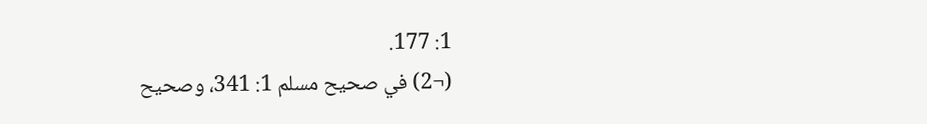1: 177.
(¬2) في صحيح مسلم 1: 341، وصحيح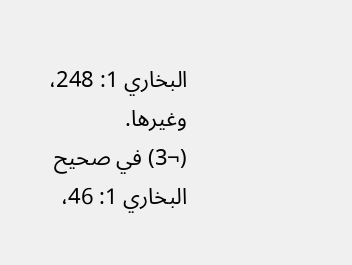البخاري 1: 248، وغيرها.
(¬3) في صحيح البخاري 1: 46،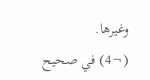وغيرها.
(¬4) في صحيح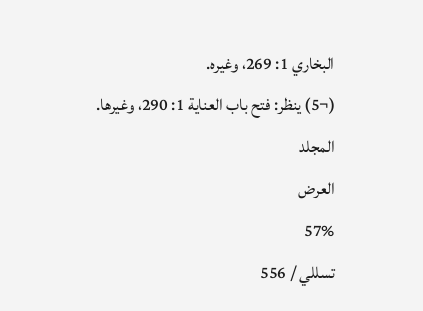البخاري 1: 269، وغيره.
(¬5) ينظر: فتح باب العناية 1: 290، وغيرها.
المجلد
العرض
57%
تسللي / 556